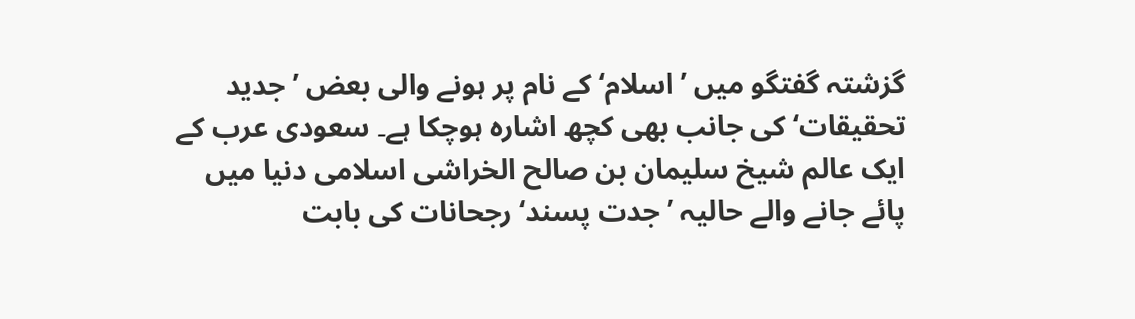گزشتہ گفتگو میں ’اسلام‘ کے نام پر ہونے والی بعض ’جدید تحقیقات‘ کی جانب بھی کچھ اشارہ ہوچکا ہے۔ سعودی عرب کے ایک عالم شیخ سلیمان بن صالح الخراشی اسلامی دنیا میں پائے جانے والے حالیہ ’جدت پسند‘ رجحانات کی بابت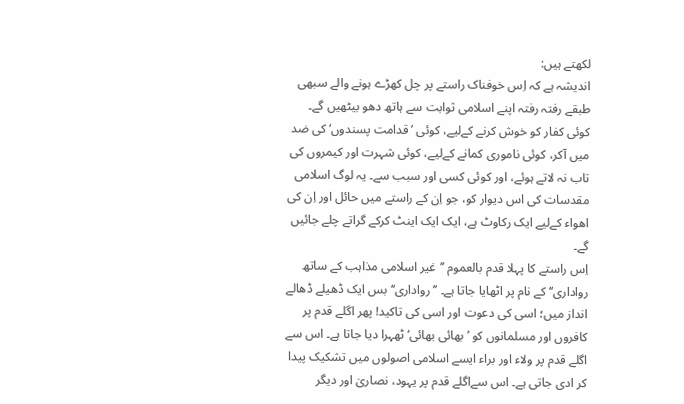لکھتے ہیں:
اندیشہ ہے کہ اِس خوفناک راستے پر چل کھڑے ہونے والے سبھی طبقے رفتہ رفتہ اپنے اسلامی ثوابت سے ہاتھ دھو بیٹھیں گے۔ کوئی کفار کو خوش کرنے کےلیے، کوئی ’قدامت پسندوں‘ کی ضد میں آکر، کوئی ناموری کمانے کےلیے، کوئی شہرت اور کیمروں کی تاب نہ لاتے ہوئے، اور کوئی کسی اور سبب سے۔ یہ لوگ اسلامی مقدسات کی اس دیوار کو، جو اِن کے راستے میں حائل اور اِن کی اھواء کےلیے ایک رکاوٹ ہے، ایک ایک اینٹ کرکے گراتے چلے جائیں گے۔
اِس راستے کا پہلا قدم بالعموم ’’غیر اسلامی مذاہب کے ساتھ رواداری‘‘ کے نام پر اٹھایا جاتا ہے۔ ’’رواداری‘‘ بس ایک ڈھیلے ڈھالے انداز میں؛ اسی کی دعوت اور اسی کی تاکید! پھر اگلے قدم پر کافروں اور مسلمانوں کو ’بھائی بھائی‘ ٹھہرا دیا جاتا ہے۔ اس سے اگلے قدم پر ولاء اور براء ایسے اسلامی اصولوں میں تشکیک پیدا کر ادی جاتی ہے۔ اس سےاگلے قدم پر یہود، نصاریٰ اور دیگر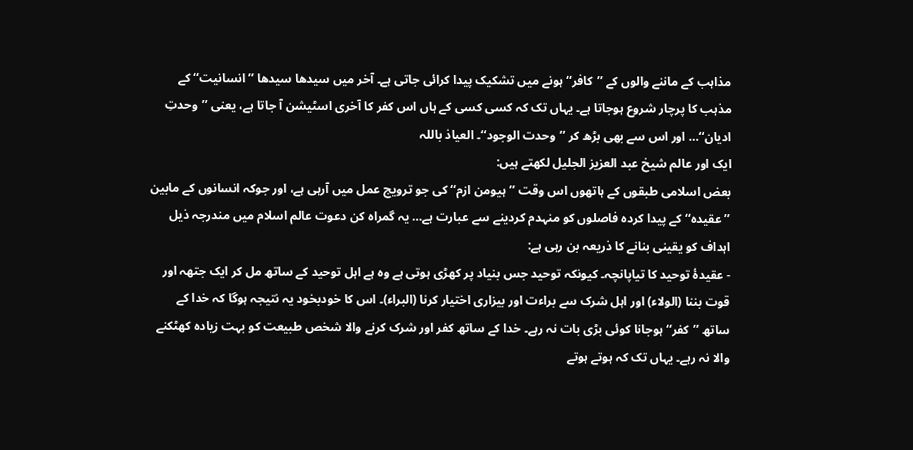مذاہب کے ماننے والوں کے ’’کافر‘‘ ہونے میں تشکیک پیدا کرائی جاتی ہے۔ آخر میں سیدھا سیدھا ’’انسانیت‘‘ کے مذہب کا پرچار شروع ہوجاتا ہے۔ یہاں تک کہ کسی کسی کے ہاں اس کفر کا آخری اسٹیشن آ جاتا ہے، یعنی ’’وحدتِ ادیان‘‘… اور اس سے بھی بڑھ کر ’’وحدت الوجود‘‘۔ العیاذ باللہ
ایک اور عالم شیخ عبد العزیز الجلیل لکھتے ہیں:
بعض اسلامی طبقوں کے ہاتھوں اس وقت ’’ہیومن ازم‘‘ کی جو ترویج عمل میں آرہی ہے، اور جوکہ انسانوں کے مابین ’’عقیدہ‘‘ کے پیدا کردہ فاصلوں کو منہدم کردینے سے عبارت ہے… یہ گمراہ کن دعوت عالم اسلام میں مندرجہ ذیل اہداف کو یقینی بنانے کا ذریعہ بن رہی ہے:
- عقیدۂ توحید کا تیاپانچہ۔ کیونکہ توحید جس بنیاد پر کھڑی ہوتی ہے وہ ہے اہل توحید کے ساتھ مل کر ایک جتھہ اور قوت بننا (الولاء) اور اہل شرک سے براءت اور بیزاری اختیار کرنا (البراء)۔ اس کا خودبخود یہ نتیجہ ہوگا کہ خدا کے ساتھ ’’کفر‘‘ ہوجانا کوئی بڑی بات نہ رہے۔ خدا کے ساتھ کفر اور شرک کرنے والا شخص طبیعت کو بہت زیادہ کھٹکنے والا نہ رہے۔ یہاں تک کہ ہوتے ہوتے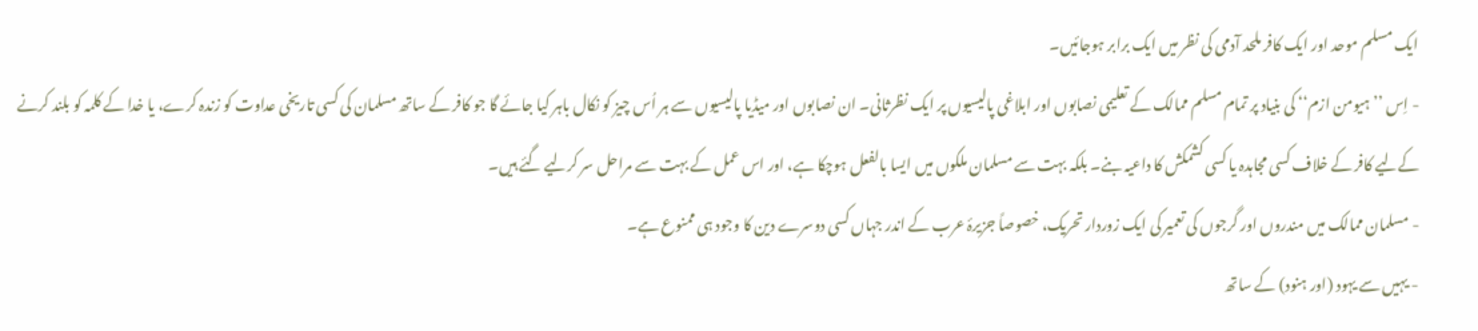ایک مسلم موحد اور ایک کافر ملحد آدمی کی نظر میں ایک برابر ہوجائیں۔
- اِس ’’ہیومن ازم‘‘ کی بنیاد پر تمام مسلم ممالک کے تعلیمی نصابوں اور ابلاغی پالیسیوں پر ایک نظرثانی۔ ان نصابوں اور میڈیا پالیسیوں سے ہر اُس چیز کو نکال باہر کیا جائے گا جو کافر کے ساتھ مسلمان کی کسی تاریخی عداوت کو زندہ کرے، یا خدا کے کلمہ کو بلند کرنے کےلیے کافر کے خلاف کسی مجاہدہ یا کسی کشمکش کا داعیہ بنے۔ بلکہ بہت سے مسلمان ملکوں میں ایسا بالفعل ہوچکا ہے، اور اس عمل کے بہت سے مراحل سر کرلیے گئے ہیں۔
- مسلمان ممالک میں مندروں اور گرجوں کی تعمیر کی ایک زوردار تحریک، خصوصاً جزیرۂ عرب کے اندر جہاں کسی دوسرے دین کا وجود ہی ممنوع ہے۔
- یہیں سے یہود (اور ہنود) کے ساتھ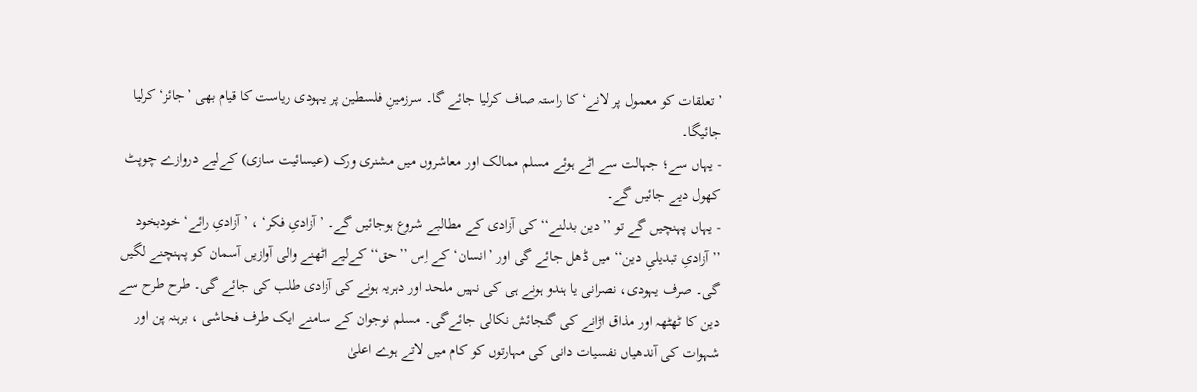’تعلقات کو معمول پر لانے‘ کا راستہ صاف کرلیا جائے گا۔ سرزمینِ فلسطین پر یہودی ریاست کا قیام بھی ’جائز‘ کرلیا جائیگا۔
- یہاں سے؛ جہالت سے اٹے ہوئے مسلم ممالک اور معاشروں میں مشنری ورک (عیسائیت سازی) کےلیے دروازے چوپٹ کھول دیے جائیں گے۔
- یہاں پہنچیں گے تو ’’دین بدلنے‘‘ کی آزادی کے مطالبے شروع ہوجائیں گے۔ ’آزادیِ فکر‘ ، ’آزادیِ رائے‘ خودبخود ’’آزادیِ تبدیلیِ دین‘‘ میں ڈھل جائے گی اور ’انسان‘ کے اِس ’’حق‘‘ کےلیے اٹھنے والی آوازیں آسمان کو پہنچنے لگیں گی۔ صرف یہودی، نصرانی یا ہندو ہونے ہی کی نہیں ملحد اور دہریہ ہونے کی آزادی طلب کی جائے گی۔ طرح طرح سے دین کا ٹھٹھہ اور مذاق اڑانے کی گنجائش نکالی جائےگی۔ مسلم نوجوان کے سامنے ایک طرف فحاشی ، برہنہ پن اور شہوات کی آندھیاں نفسیات دانی کی مہارتوں کو کام میں لاتے ہوے اعلیٰ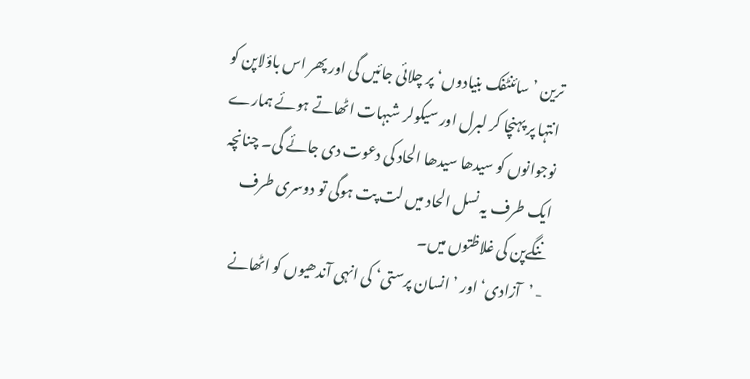ترین ’سائنٹفک بنیادوں‘ پر چلائی جائیں گی اور پھر اس باؤلاپن کو انتہا پر پہنچا کر لبرل اور سیکولر شبہات اٹھاتے ہوئے ہمارے نوجوانوں کو سیدھا سیدھا الحاد کی دعوت دی جائے گی۔ چنانچہ ایک طرف یہ نسل الحاد میں لت پت ہوگی تو دوسری طرف ننگےپن کی غلاظتوں میں۔
- ’آزادی‘ اور ’انسان پرستی‘ کی انہی آندھیوں کو اٹھانے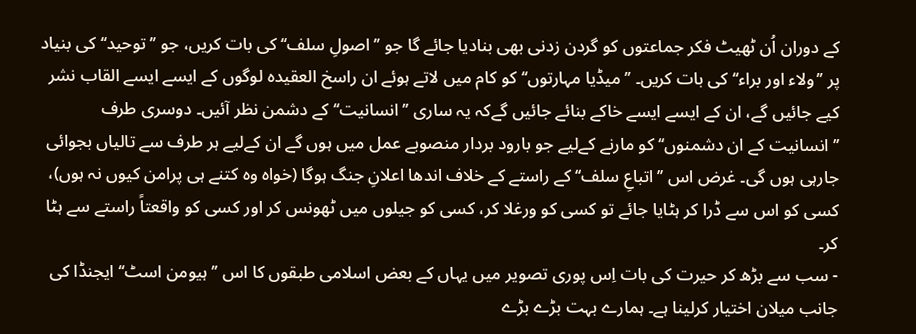کے دوران اُن ٹھیٹ فکر جماعتوں کو گردن زدنی بھی بنادیا جائے گا جو ’’اصولِ سلف‘‘ کی بات کریں، جو ’’توحید‘‘ کی بنیاد پر ’’ولاء اور براء‘‘ کی بات کریں۔ ’’میڈیا مہارتوں‘‘ کو کام میں لاتے ہوئے ان راسخ العقیدہ لوگوں کے ایسے ایسے القاب نشر کیے جائیں گے، ان کے ایسے ایسے خاکے بنائے جائیں گےکہ یہ ساری ’’انسانیت‘‘ کے دشمن نظر آئیں۔ دوسری طرف ’’انسانیت کے ان دشمنوں‘‘ کو مارنے کےلیے جو بارود بردار منصوبے عمل میں ہوں گے ان کےلیے ہر طرف سے تالیاں بجوائی جارہی ہوں گی۔ غرض اس ’’اتباعِ سلف‘‘ کے راستے کے خلاف اندھا اعلانِ جنگ ہوگا (خواہ وہ کتنے ہی پرامن کیوں نہ ہوں)، کسی کو اس سے ڈرا کر ہٹایا جائے تو کسی کو ورغلا کر، کسی کو جیلوں میں ٹھونس کر اور کسی کو واقعتاً راستے سے ہٹا کر۔
- سب سے بڑھ کر حیرت کی بات اِس پوری تصویر میں یہاں کے بعض اسلامی طبقوں کا اس ’’ہیومن اسٹ‘‘ ایجنڈا کی جانب میلان اختیار کرلینا ہے۔ ہمارے بہت بڑے بڑے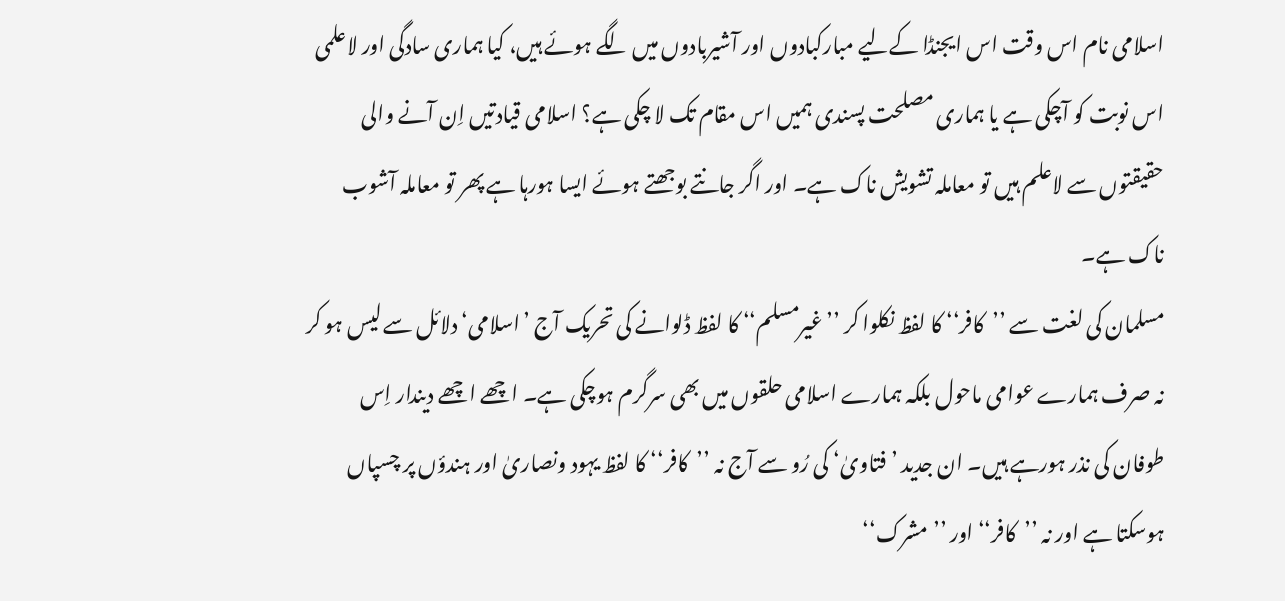اسلامی نام اس وقت اس ایجنڈا کےلیے مبارکبادوں اور آشیربادوں میں لگے ہوئے ہیں، کیا ہماری سادگی اور لاعلمی اس نوبت کو آچکی ہے یا ہماری مصلحت پسندی ہمیں اس مقام تک لا چکی ہے؟ اسلامی قیادتیں اِن آنے والی حقیقتوں سے لاعلم ہیں تو معاملہ تشویش ناک ہے۔ اور اگر جانتے بوجھتے ہوئے ایسا ہورہا ہے پھر تو معاملہ آشوب ناک ہے۔
مسلمان کی لغت سے ’’کافر‘‘ کا لفظ نکلوا کر ’’غیرمسلم‘‘ کا لفظ ڈلوانے کی تحریک آج ’اسلامی‘ دلائل سے لیس ہو کر نہ صرف ہمارے عوامی ماحول بلکہ ہمارے اسلامی حلقوں میں بھی سرگرم ہوچکی ہے۔ اچھے اچھے دیندار اِس طوفان کی نذر ہورہے ہیں۔ ان جدید ’فتاویٰ‘ کی رُو سے آج نہ ’’کافر‘‘ کا لفظ یہود ونصاریٰ اور ہندؤں پر چسپاں ہوسکتا ہے اور نہ ’’کافر‘‘ اور ’’مشرک‘‘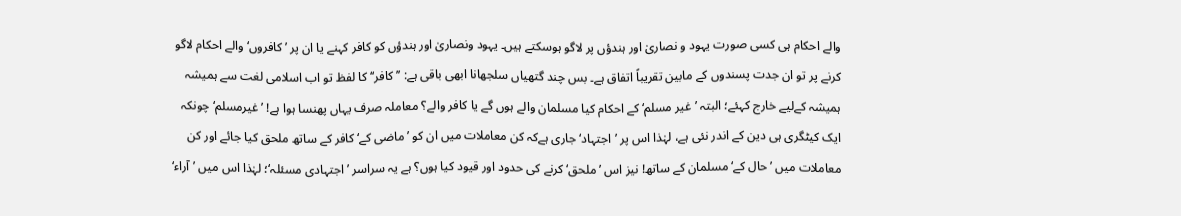والے احکام ہی کسی صورت یہود و نصاریٰ اور ہندؤں پر لاگو ہوسکتے ہیں۔ یہود ونصاریٰ اور ہندؤں کو کافر کہنے یا ان پر ’کافروں‘ والے احکام لاگو کرنے پر تو ان جدت پسندوں کے مابین تقریباً اتفاق ہے۔ بس چند گتھیاں سلجھانا ابھی باقی ہے: ’’کافر‘‘ کا لفظ تو اب اسلامی لغت سے ہمیشہ ہمیشہ کےلیے خارج کہئے؛ البتہ ’غیر مسلم‘ کے احکام کیا مسلمان والے ہوں گے یا کافر والے؟ معاملہ صرف یہاں پھنسا ہوا ہے! ’غیرمسلم‘ چونکہ ایک کیٹگری ہی دین کے اندر نئی ہے، لہٰذا اس پر ’اجتہاد‘ جاری ہےکہ کن معاملات میں ان کو ’ماضی کے‘ کافر کے ساتھ ملحق کیا جائے اور کن معاملات میں ’حال کے‘ مسلمان کے ساتھ! نیز اس ’ملحق‘ کرنے کی حدود اور قیود کیا ہوں؟ ہے یہ سراسر ’اجتہادی مسئلہ‘؛ لہٰذا اس میں ’آراء‘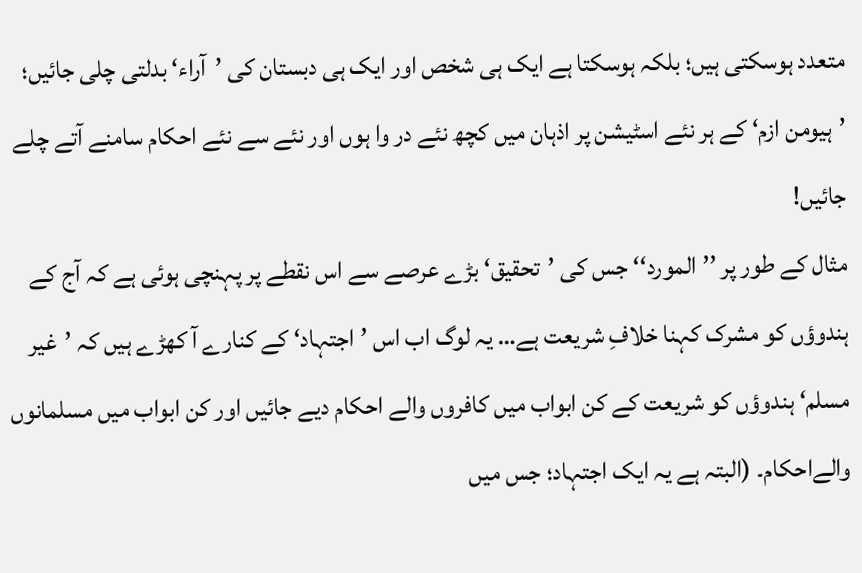متعدد ہوسکتی ہیں؛ بلکہ ہوسکتا ہے ایک ہی شخص اور ایک ہی دبستان کی ’آراء‘ بدلتی چلی جائیں؛ ’ہیومن ازم‘ کے ہر نئے اسٹیشن پر اذہان میں کچھ نئے در وا ہوں اور نئے سے نئے احکام سامنے آتے چلے جائیں!
مثال کے طور پر ’’المورد‘‘ جس کی ’تحقیق‘ بڑے عرصے سے اس نقطے پر پہنچی ہوئی ہے کہ آج کے ہندوؤں کو مشرک کہنا خلافِ شریعت ہے… یہ لوگ اب اس ’اجتہاد‘ کے کنارے آ کھڑے ہیں کہ ’غیر مسلم‘ ہندوؤں کو شریعت کے کن ابواب میں کافروں والے احکام دیے جائیں اور کن ابواب میں مسلمانوں والےاحکام۔ (البتہ ہے یہ ایک اجتہاد؛ جس میں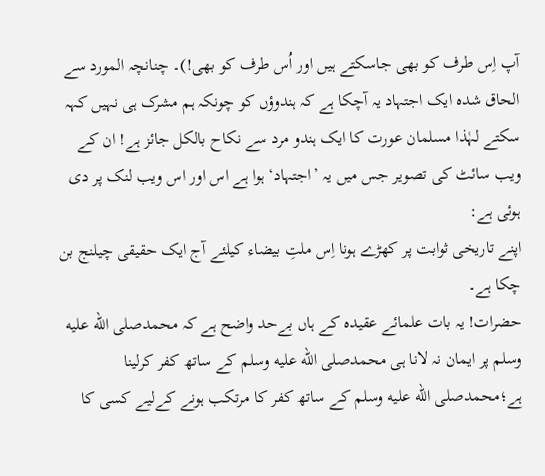آپ اِس طرف کو بھی جاسکتے ہیں اور اُس طرف کو بھی!)۔ چنانچہ المورد سے الحاق شدہ ایک اجتہاد یہ آچکا ہے کہ ہندوؤں کو چونکہ ہم مشرک ہی نہیں کہہ سکتے لہٰذا مسلمان عورت کا ایک ہندو مرد سے نکاح بالکل جائز ہے! ان کے ویب سائٹ کی تصویر جس میں یہ ’اجتہاد‘ ہوا ہے اس اور اس ویب لنک پر دی ہوئی ہے:
اپنے تاریخی ثوابت پر کھڑے ہونا اِس ملتِ بیضاء کیلئے آج ایک حقیقی چیلنج بن چکا ہے۔
حضرات! یہ بات علمائے عقیدہ کے ہاں بےحد واضح ہے کہ محمدصلى الله عليه وسلم پر ایمان نہ لانا ہی محمدصلى الله عليه وسلم کے ساتھ کفر کرلینا ہے؛محمدصلى الله عليه وسلم کے ساتھ کفر کا مرتکب ہونے کےلیے کسی کا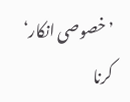’خصوصی انکار‘ کرنا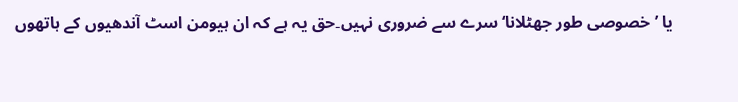یا ’خصوصی طور جھٹلانا‘ سرے سے ضروری نہیں۔حق یہ ہے کہ ان ہیومن اسٹ آندھیوں کے ہاتھوں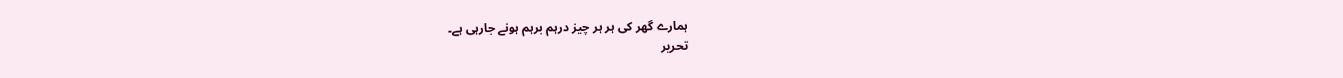ہمارے گھر کی ہر ہر چیز درہم برہم ہونے جارہی ہے۔
تحریر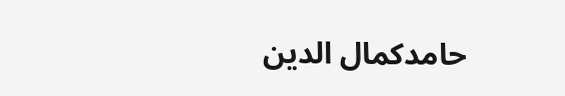حامدکمال الدین